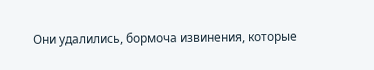Они удалились, бормоча извинения, которые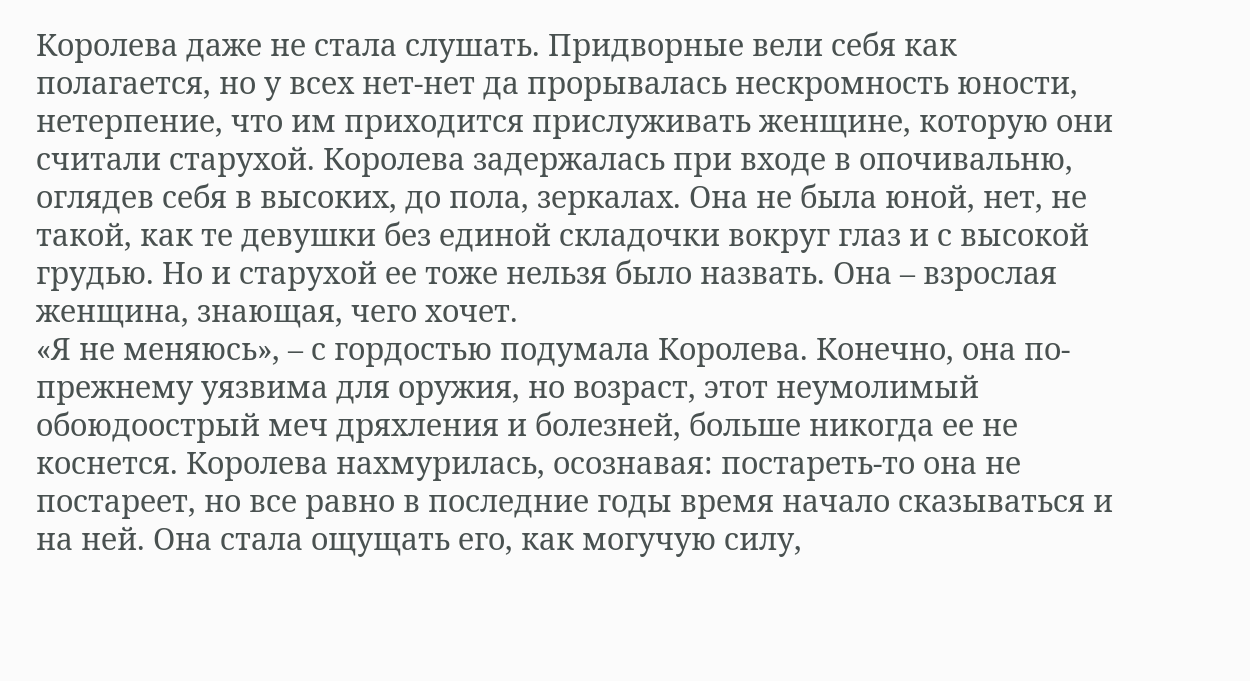Королева даже не стала слушать. Придворные вели себя как полагается, но у всех нет-нет да прорывалась нескромность юности, нетерпение, что им приходится прислуживать женщине, которую они считали старухой. Королева задержалась при входе в опочивальню, оглядев себя в высоких, до пола, зеркалах. Она не была юной, нет, не такой, как те девушки без единой складочки вокруг глаз и с высокой грудью. Но и старухой ее тоже нельзя было назвать. Она – взрослая женщина, знающая, чего хочет.
«Я не меняюсь», – с гордостью подумала Королева. Конечно, она по-прежнему уязвима для оружия, но возраст, этот неумолимый обоюдоострый меч дряхления и болезней, больше никогда ее не коснется. Королева нахмурилась, осознавая: постареть-то она не постареет, но все равно в последние годы время начало сказываться и на ней. Она стала ощущать его, как могучую силу,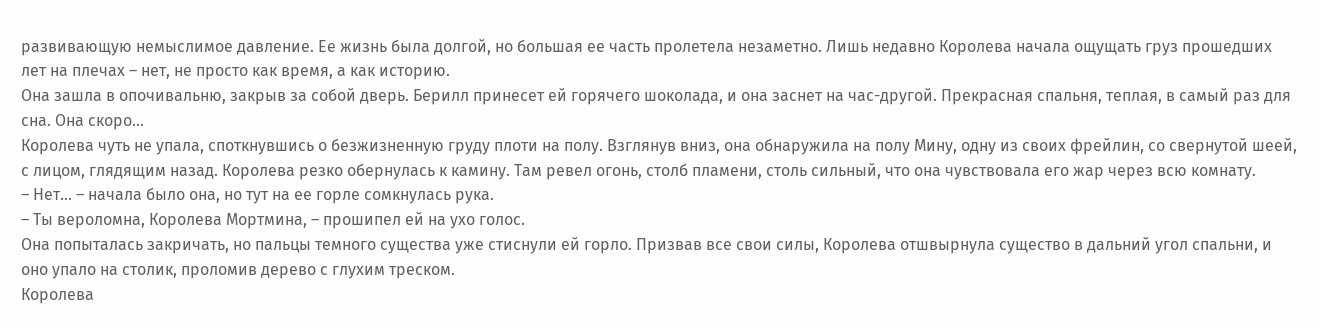развивающую немыслимое давление. Ее жизнь была долгой, но большая ее часть пролетела незаметно. Лишь недавно Королева начала ощущать груз прошедших лет на плечах – нет, не просто как время, а как историю.
Она зашла в опочивальню, закрыв за собой дверь. Берилл принесет ей горячего шоколада, и она заснет на час-другой. Прекрасная спальня, теплая, в самый раз для сна. Она скоро…
Королева чуть не упала, споткнувшись о безжизненную груду плоти на полу. Взглянув вниз, она обнаружила на полу Мину, одну из своих фрейлин, со свернутой шеей, с лицом, глядящим назад. Королева резко обернулась к камину. Там ревел огонь, столб пламени, столь сильный, что она чувствовала его жар через всю комнату.
– Нет… – начала было она, но тут на ее горле сомкнулась рука.
– Ты вероломна, Королева Мортмина, – прошипел ей на ухо голос.
Она попыталась закричать, но пальцы темного существа уже стиснули ей горло. Призвав все свои силы, Королева отшвырнула существо в дальний угол спальни, и оно упало на столик, проломив дерево с глухим треском.
Королева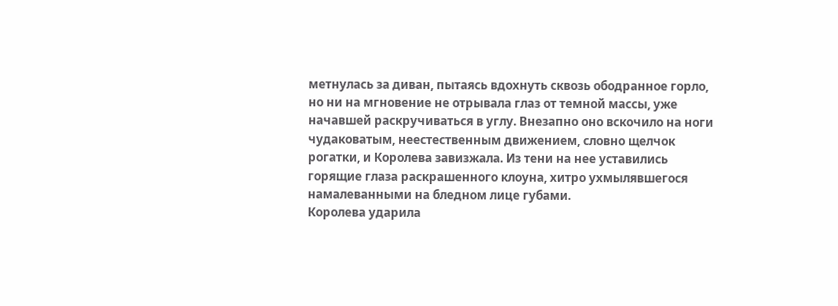метнулась за диван, пытаясь вдохнуть сквозь ободранное горло, но ни на мгновение не отрывала глаз от темной массы, уже начавшей раскручиваться в углу. Внезапно оно вскочило на ноги чудаковатым, неестественным движением, словно щелчок рогатки, и Королева завизжала. Из тени на нее уставились горящие глаза раскрашенного клоуна, хитро ухмылявшегося намалеванными на бледном лице губами.
Королева ударила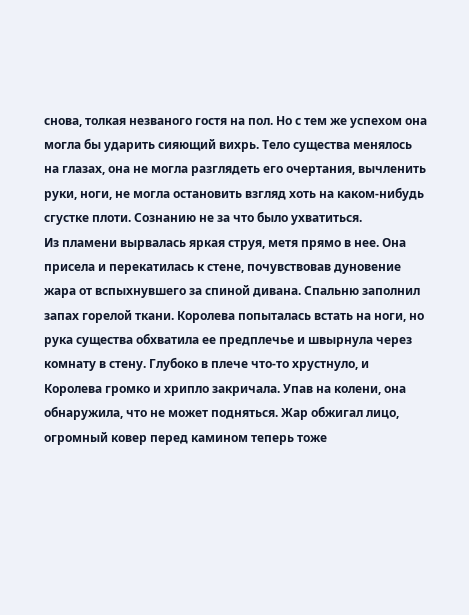снова, толкая незваного гостя на пол. Но с тем же успехом она могла бы ударить сияющий вихрь. Тело существа менялось на глазах, она не могла разглядеть его очертания, вычленить руки, ноги, не могла остановить взгляд хоть на каком-нибудь сгустке плоти. Сознанию не за что было ухватиться.
Из пламени вырвалась яркая струя, метя прямо в нее. Она присела и перекатилась к стене, почувствовав дуновение жара от вспыхнувшего за спиной дивана. Спальню заполнил запах горелой ткани. Королева попыталась встать на ноги, но рука существа обхватила ее предплечье и швырнула через комнату в стену. Глубоко в плече что-то хрустнуло, и Королева громко и хрипло закричала. Упав на колени, она обнаружила, что не может подняться. Жар обжигал лицо, огромный ковер перед камином теперь тоже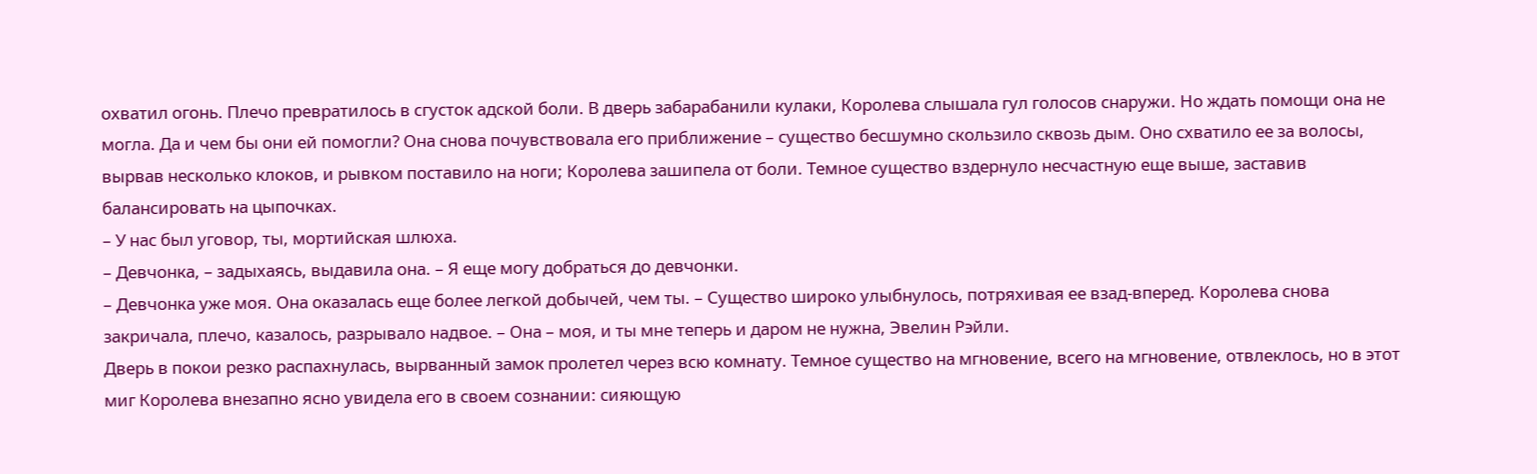охватил огонь. Плечо превратилось в сгусток адской боли. В дверь забарабанили кулаки, Королева слышала гул голосов снаружи. Но ждать помощи она не могла. Да и чем бы они ей помогли? Она снова почувствовала его приближение – существо бесшумно скользило сквозь дым. Оно схватило ее за волосы, вырвав несколько клоков, и рывком поставило на ноги; Королева зашипела от боли. Темное существо вздернуло несчастную еще выше, заставив балансировать на цыпочках.
– У нас был уговор, ты, мортийская шлюха.
– Девчонка, – задыхаясь, выдавила она. – Я еще могу добраться до девчонки.
– Девчонка уже моя. Она оказалась еще более легкой добычей, чем ты. – Существо широко улыбнулось, потряхивая ее взад-вперед. Королева снова закричала, плечо, казалось, разрывало надвое. – Она – моя, и ты мне теперь и даром не нужна, Эвелин Рэйли.
Дверь в покои резко распахнулась, вырванный замок пролетел через всю комнату. Темное существо на мгновение, всего на мгновение, отвлеклось, но в этот миг Королева внезапно ясно увидела его в своем сознании: сияющую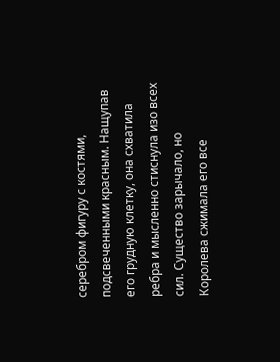серебром фигуру с костями, подсвеченными красным. Нащупав его грудную клетку, она схватила ребра и мысленно стиснула изо всех сил. Существо зарычало, но Королева сжимала его все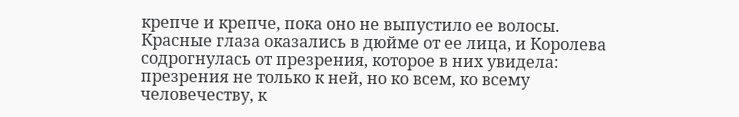крепче и крепче, пока оно не выпустило ее волосы. Красные глаза оказались в дюйме от ее лица, и Королева содрогнулась от презрения, которое в них увидела: презрения не только к ней, но ко всем, ко всему человечеству, к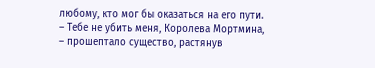любому, кто мог бы оказаться на его пути.
– Тебе не убить меня, Королева Мортмина, – прошептало существо, растянув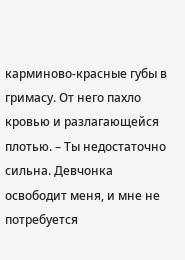карминово-красные губы в гримасу. От него пахло кровью и разлагающейся плотью. – Ты недостаточно сильна. Девчонка освободит меня, и мне не потребуется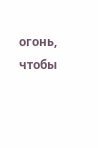огонь, чтобы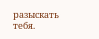разыскать тебя.